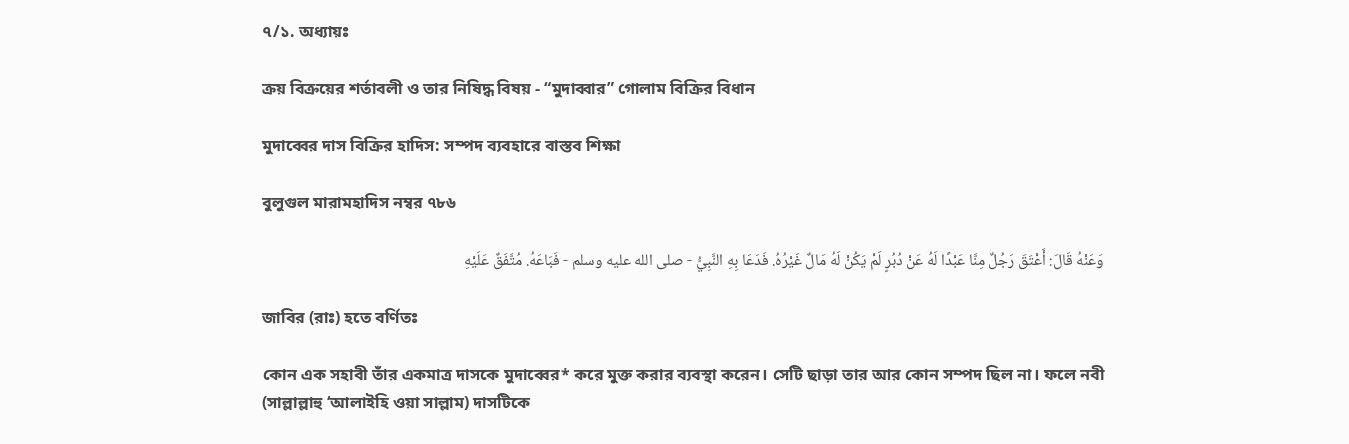৭/১. অধ্যায়ঃ

ক্রয় বিক্রয়ের শর্তাবলী ও তার নিষিদ্ধ বিষয় - “মুদাব্বার” গোলাম বিক্রির বিধান

মুদাব্বের দাস বিক্রির হাদিস: সম্পদ ব্যবহারে বাস্তব শিক্ষা

বুলুগুল মারামহাদিস নম্বর ৭৮৬

وَعَنْهُ قَالَ: أَعْتَقَ رَجُلٌ مِنَّا عَبْدًا لَهُ عَنْ دُبُرٍ لَمْ يَكُنْ لَهُ مَالٌ غَيْرُهُ. فَدَعَا بِهِ النَّبِيُّ - صلى الله عليه وسلم - فَبَاعَهُ. مُتَّفَقٌ عَلَيْهِ

জাবির (রাঃ) হতে বর্ণিতঃ

কোন এক সহাবী তাঁর একমাত্র দাসকে মুদাব্বের* করে মুক্ত করার ব্যবস্থা করেন। সেটি ছাড়া তার আর কোন সম্পদ ছিল না। ফলে নবী (সাল্লাল্লাহু ‘আলাইহি ওয়া সাল্লাম) দাসটিকে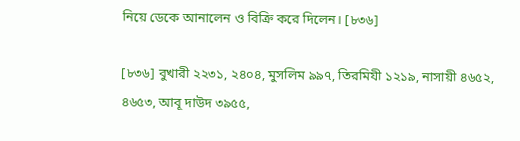নিয়ে ডেকে আনালেন ও বিক্রি করে দিলেন। [৮৩৬]

[৮৩৬] বুখারী ২২৩১, ২৪০৪, মুসলিম ৯৯৭, তিরমিযী ১২১৯, নাসায়ী ৪৬৫২, ৪৬৫৩, আবূ দাউদ ৩৯৫৫,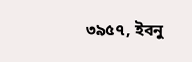৩৯৫৭, ইবনু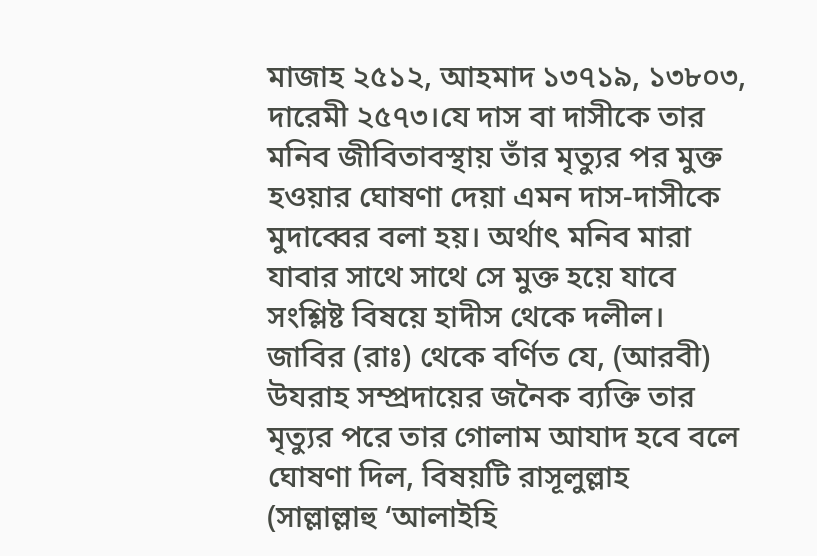মাজাহ ২৫১২, আহমাদ ১৩৭১৯, ১৩৮০৩, দারেমী ২৫৭৩।যে দাস বা দাসীকে তার মনিব জীবিতাবস্থায় তাঁর মৃত্যুর পর মুক্ত হওয়ার ঘোষণা দেয়া এমন দাস-দাসীকে মুদাব্বের বলা হয়। অর্থাৎ মনিব মারা যাবার সাথে সাথে সে মুক্ত হয়ে যাবে সংশ্লিষ্ট বিষয়ে হাদীস থেকে দলীল। জাবির (রাঃ) থেকে বর্ণিত যে, (আরবী) উযরাহ সম্প্রদায়ের জনৈক ব্যক্তি তার মৃত্যুর পরে তার গোলাম আযাদ হবে বলে ঘোষণা দিল, বিষয়টি রাসূলুল্লাহ (সাল্লাল্লাহু ‘আলাইহি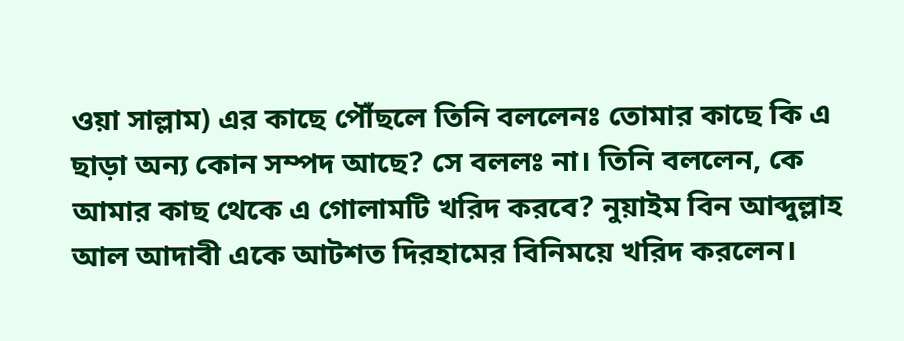ওয়া সাল্লাম) এর কাছে পৌঁছলে তিনি বললেনঃ তোমার কাছে কি এ ছাড়া অন্য কোন সম্পদ আছে? সে বললঃ না। তিনি বললেন, কে আমার কাছ থেকে এ গোলামটি খরিদ করবে? নুয়াইম বিন আব্দুল্লাহ আল আদাবী একে আটশত দিরহামের বিনিময়ে খরিদ করলেন।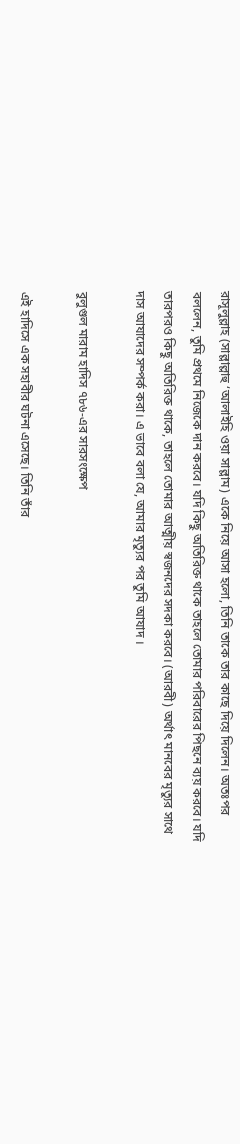রাসূলুল্লাহ (সাল্লাল্লাহু ‘আলাইহি ওয়া সাল্লাম) একে নিয়ে আসা হলো, তিনি তাকে তার কাছে দিয়ে দিলেন। অতঃপর বললেন, তুমি প্রথমে নিজেকে দান করবে। যদি কিছু অতিরিক্ত থাকে তাহলে তোমার পরিবারের পিছনে ব্যয় করবে। যদি তারপরও কিছু অতিরিক্ত থাকে, তাহলে তোমার আত্মীয় স্বজনদের সদকা করবে। (আরবী) অর্থাৎ মানবের মৃত্যুর সাথে দাস আযাদের সম্পর্ক করা। এ ভাবে বলা যে, আমার মৃত্যুর পর তুমি আযাদ ।

বুলুগুল মারাম হাদিস ৭৮৬-এর সারসংক্ষেপ

এই হাদিসে এক সহাবীর ঘটনা এসেছে। তিনি তাঁর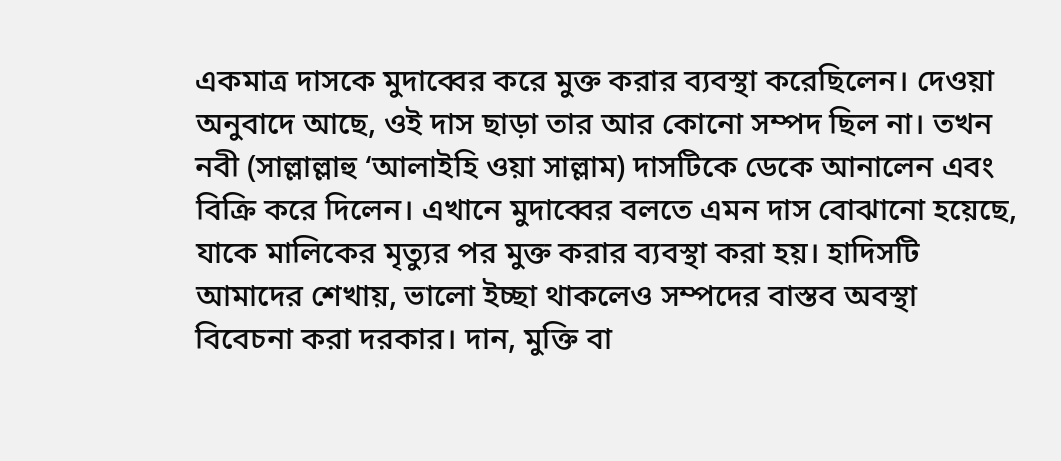একমাত্র দাসকে মুদাব্বের করে মুক্ত করার ব্যবস্থা করেছিলেন। দেওয়া অনুবাদে আছে, ওই দাস ছাড়া তার আর কোনো সম্পদ ছিল না। তখন নবী (সাল্লাল্লাহু ‘আলাইহি ওয়া সাল্লাম) দাসটিকে ডেকে আনালেন এবং বিক্রি করে দিলেন। এখানে মুদাব্বের বলতে এমন দাস বোঝানো হয়েছে, যাকে মালিকের মৃত্যুর পর মুক্ত করার ব্যবস্থা করা হয়। হাদিসটি আমাদের শেখায়, ভালো ইচ্ছা থাকলেও সম্পদের বাস্তব অবস্থা বিবেচনা করা দরকার। দান, মুক্তি বা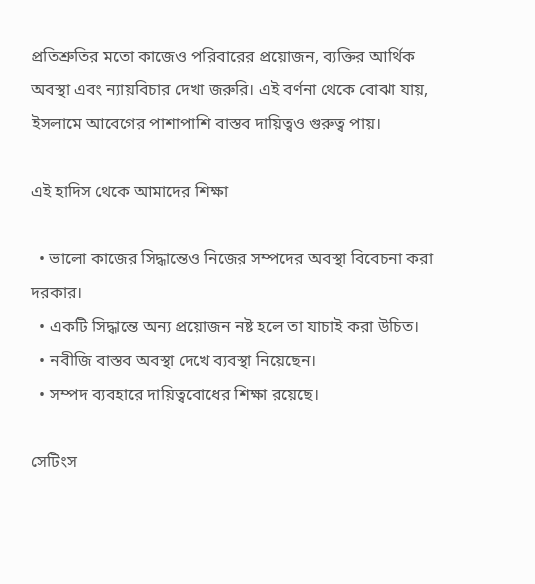প্রতিশ্রুতির মতো কাজেও পরিবারের প্রয়োজন, ব্যক্তির আর্থিক অবস্থা এবং ন্যায়বিচার দেখা জরুরি। এই বর্ণনা থেকে বোঝা যায়, ইসলামে আবেগের পাশাপাশি বাস্তব দায়িত্বও গুরুত্ব পায়।

এই হাদিস থেকে আমাদের শিক্ষা

  • ভালো কাজের সিদ্ধান্তেও নিজের সম্পদের অবস্থা বিবেচনা করা দরকার।
  • একটি সিদ্ধান্তে অন্য প্রয়োজন নষ্ট হলে তা যাচাই করা উচিত।
  • নবীজি বাস্তব অবস্থা দেখে ব্যবস্থা নিয়েছেন।
  • সম্পদ ব্যবহারে দায়িত্ববোধের শিক্ষা রয়েছে।

সেটিংস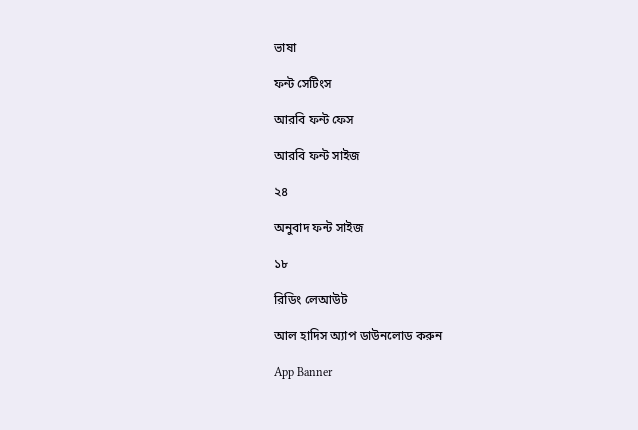ভাষা

ফন্ট সেটিংস

আরবি ফন্ট ফেস

আরবি ফন্ট সাইজ

২৪

অনুবাদ ফন্ট সাইজ

১৮

রিডিং লেআউট

আল হাদিস অ্যাপ ডাউনলোড করুন

App Banner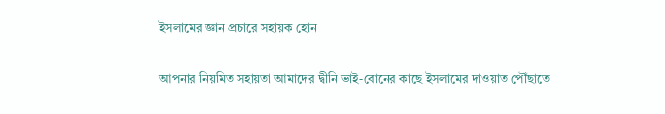ইসলামের জ্ঞান প্রচারে সহায়ক হোন

আপনার নিয়মিত সহায়তা আমাদের দ্বীনি ভাই-বোনের কাছে ইসলামের দাওয়াত পৌঁছাতে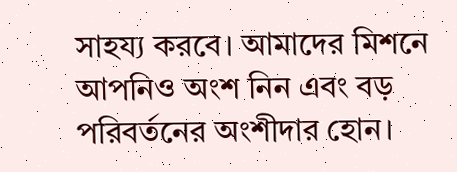সাহয্য করবে। আমাদের মিশনে আপনিও অংশ নিন এবং বড় পরিবর্তনের অংশীদার হোন।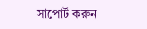সাপোর্ট করুন